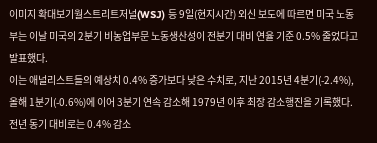이미지 확대보기월스트리트저널(WSJ) 등 9일(현지시간) 외신 보도에 따르면 미국 노동부는 이날 미국의 2분기 비농업부문 노동생산성이 전분기 대비 연율 기준 0.5% 줄었다고 발표했다.
이는 애널리스트들의 예상치 0.4% 증가보다 낮은 수치로, 지난 2015년 4분기(-2.4%), 올해 1분기(-0.6%)에 이어 3분기 연속 감소해 1979년 이후 최장 감소행진을 기록했다.
전년 동기 대비로는 0.4% 감소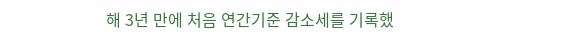해 3년 만에 처음 연간기준 감소세를 기록했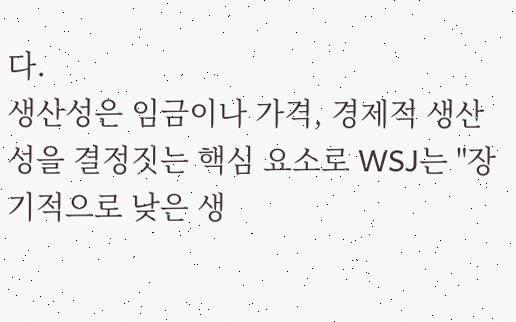다.
생산성은 임금이나 가격, 경제적 생산성을 결정짓는 핵심 요소로 WSJ는 "장기적으로 낮은 생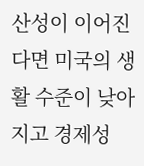산성이 이어진다면 미국의 생활 수준이 낮아지고 경제성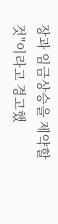장과 임금상승을 제약할 것"이라고 경고했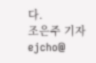다.
조은주 기자 ejcho@